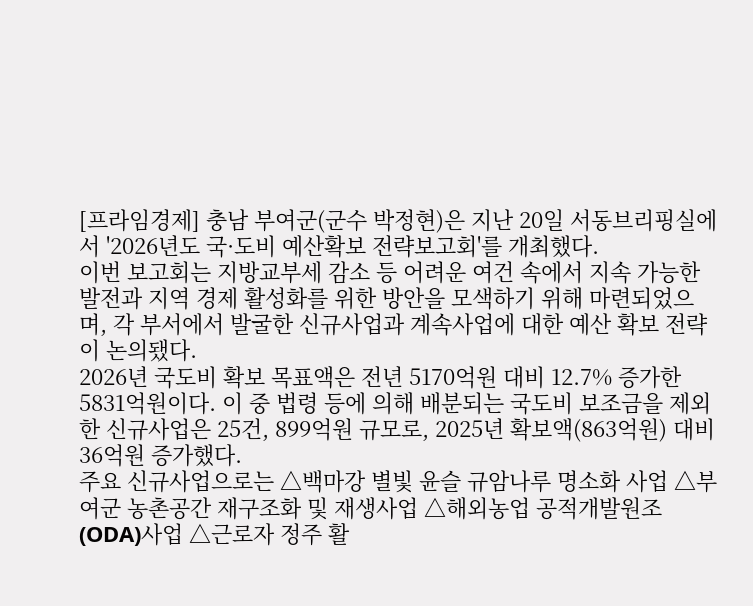[프라임경제] 충남 부여군(군수 박정현)은 지난 20일 서동브리핑실에서 '2026년도 국·도비 예산확보 전략보고회'를 개최했다.
이번 보고회는 지방교부세 감소 등 어려운 여건 속에서 지속 가능한 발전과 지역 경제 활성화를 위한 방안을 모색하기 위해 마련되었으며, 각 부서에서 발굴한 신규사업과 계속사업에 대한 예산 확보 전략이 논의됐다.
2026년 국도비 확보 목표액은 전년 5170억원 대비 12.7% 증가한 5831억원이다. 이 중 법령 등에 의해 배분되는 국도비 보조금을 제외한 신규사업은 25건, 899억원 규모로, 2025년 확보액(863억원) 대비 36억원 증가했다.
주요 신규사업으로는 △백마강 별빛 윤슬 규암나루 명소화 사업 △부여군 농촌공간 재구조화 및 재생사업 △해외농업 공적개발원조(ODA)사업 △근로자 정주 활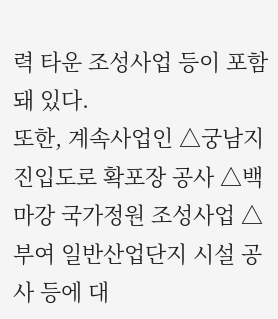력 타운 조성사업 등이 포함돼 있다.
또한, 계속사업인 △궁남지 진입도로 확포장 공사 △백마강 국가정원 조성사업 △부여 일반산업단지 시설 공사 등에 대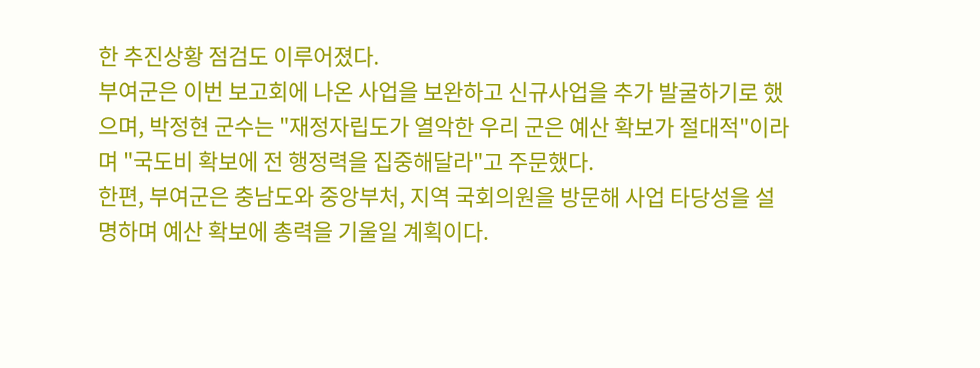한 추진상황 점검도 이루어졌다.
부여군은 이번 보고회에 나온 사업을 보완하고 신규사업을 추가 발굴하기로 했으며, 박정현 군수는 "재정자립도가 열악한 우리 군은 예산 확보가 절대적"이라며 "국도비 확보에 전 행정력을 집중해달라"고 주문했다.
한편, 부여군은 충남도와 중앙부처, 지역 국회의원을 방문해 사업 타당성을 설명하며 예산 확보에 총력을 기울일 계획이다.